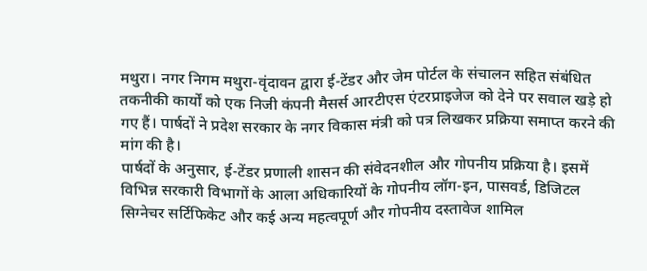मथुरा। नगर निगम मथुरा-वृंदावन द्वारा ई-टेंडर और जेम पोर्टल के संचालन सहित संबंधित तकनीकी कार्यों को एक निजी कंपनी मैसर्स आरटीएस एंटरप्राइजेज को देने पर सवाल खड़े हो गए हैं। पार्षदों ने प्रदेश सरकार के नगर विकास मंत्री को पत्र लिखकर प्रक्रिया समाप्त करने की मांग की है।
पार्षदों के अनुसार, ई-टेंडर प्रणाली शासन की संवेदनशील और गोपनीय प्रक्रिया है। इसमें विभिन्न सरकारी विभागों के आला अधिकारियों के गोपनीय लॉग-इन, पासवर्ड, डिजिटल सिग्नेचर सर्टिफिकेट और कई अन्य महत्वपूर्ण और गोपनीय दस्तावेज शामिल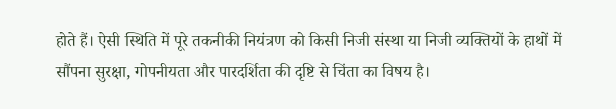होते हैं। ऐसी स्थिति में पूरे तकनीकी नियंत्रण को किसी निजी संस्था या निजी व्यक्तियों के हाथों में सौंपना सुरक्षा, गोपनीयता और पारदर्शिता की दृष्टि से चिंता का विषय है।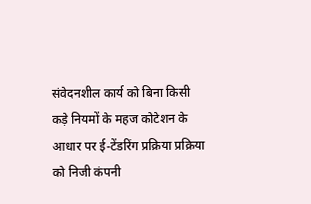संवेदनशील कार्य को बिना किसी कड़े नियमों के महज कोटेशन के आधार पर ई-टेंडरिंग प्रक्रिया प्रक्रिया को निजी कंपनी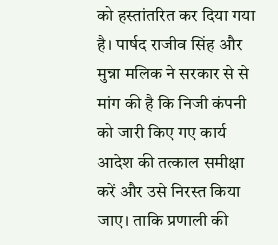को हस्तांतरित कर दिया गया है। पार्षद राजीव सिंह और मुन्ना मलिक ने सरकार से से मांग की है कि निजी कंपनी को जारी किए गए कार्य आदेश की तत्काल समीक्षा करें और उसे निरस्त किया जाए। ताकि प्रणाली की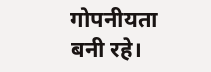गोपनीयता बनी रहे।